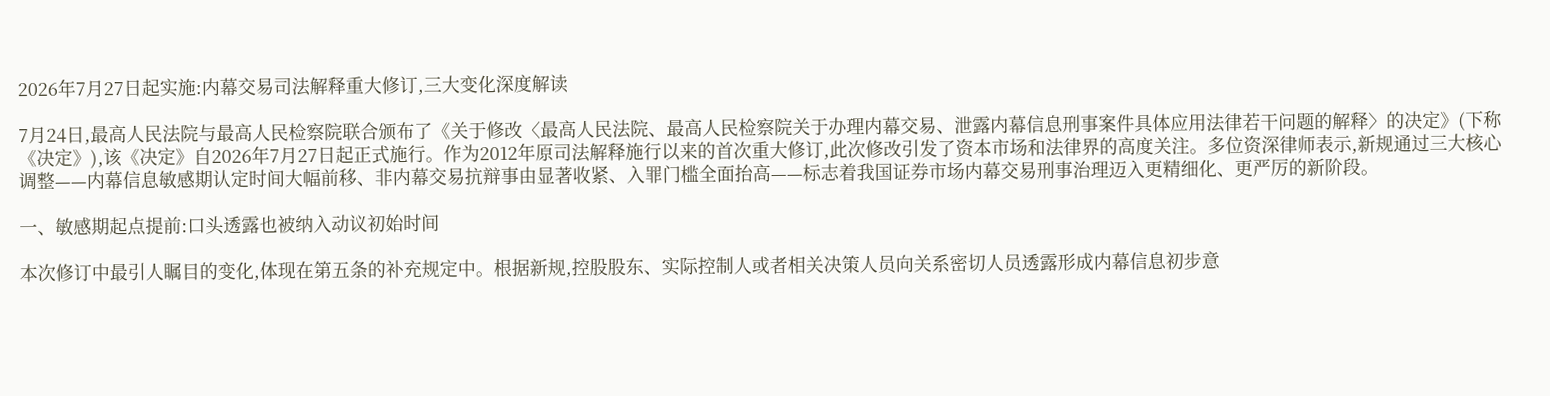2026年7月27日起实施:内幕交易司法解释重大修订,三大变化深度解读

7月24日,最高人民法院与最高人民检察院联合颁布了《关于修改〈最高人民法院、最高人民检察院关于办理内幕交易、泄露内幕信息刑事案件具体应用法律若干问题的解释〉的决定》(下称《决定》),该《决定》自2026年7月27日起正式施行。作为2012年原司法解释施行以来的首次重大修订,此次修改引发了资本市场和法律界的高度关注。多位资深律师表示,新规通过三大核心调整——内幕信息敏感期认定时间大幅前移、非内幕交易抗辩事由显著收紧、入罪门槛全面抬高——标志着我国证券市场内幕交易刑事治理迈入更精细化、更严厉的新阶段。

一、敏感期起点提前:口头透露也被纳入动议初始时间

本次修订中最引人瞩目的变化,体现在第五条的补充规定中。根据新规,控股股东、实际控制人或者相关决策人员向关系密切人员透露形成内幕信息初步意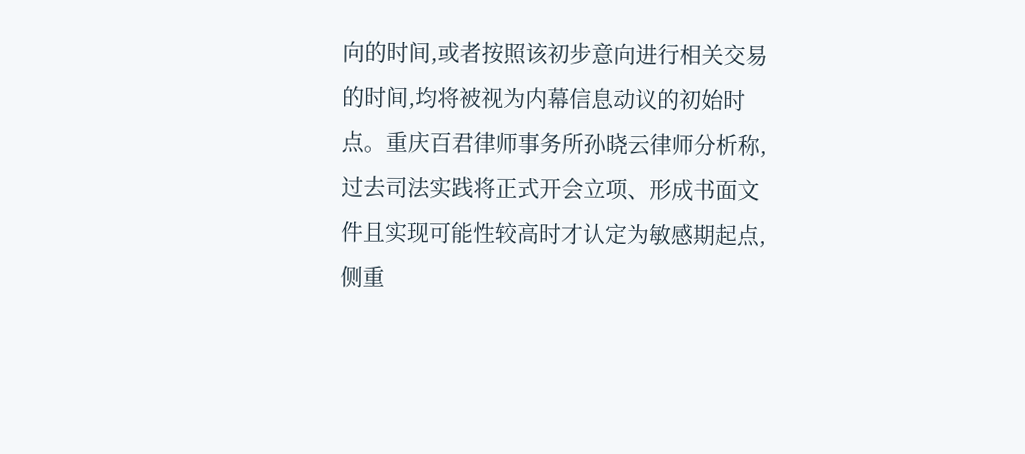向的时间,或者按照该初步意向进行相关交易的时间,均将被视为内幕信息动议的初始时点。重庆百君律师事务所孙晓云律师分析称,过去司法实践将正式开会立项、形成书面文件且实现可能性较高时才认定为敏感期起点,侧重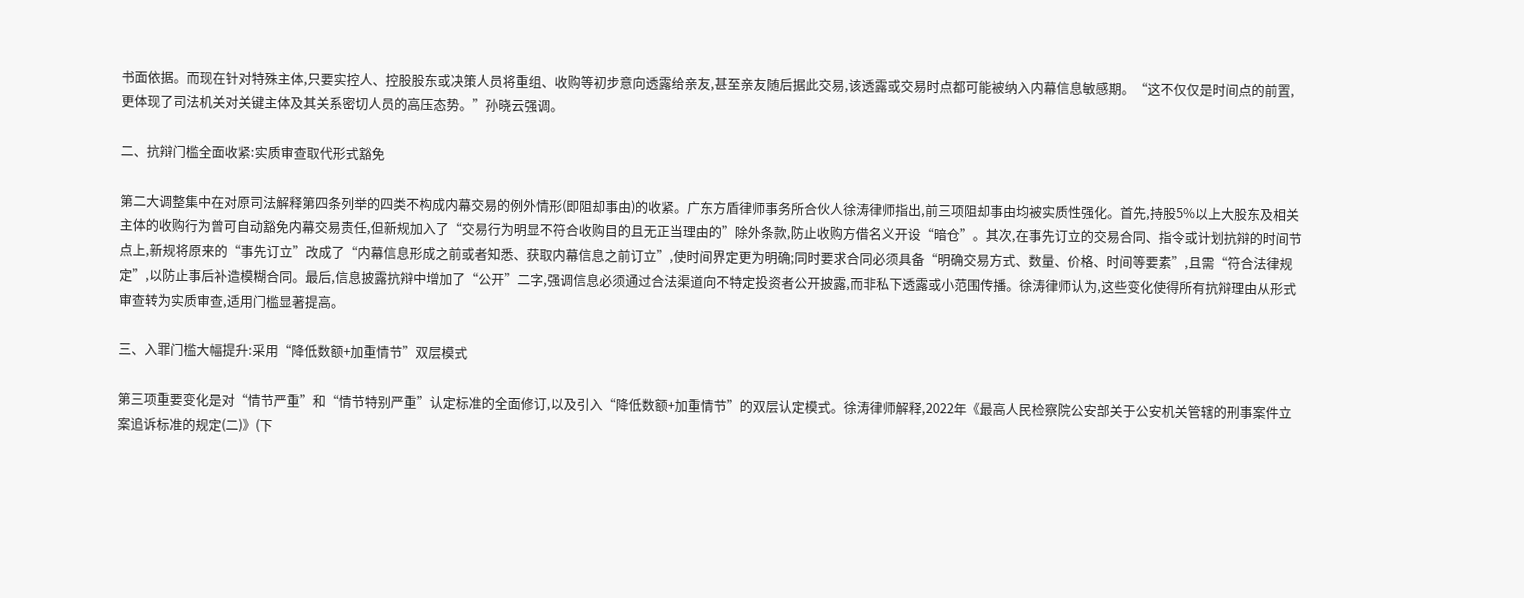书面依据。而现在针对特殊主体,只要实控人、控股股东或决策人员将重组、收购等初步意向透露给亲友,甚至亲友随后据此交易,该透露或交易时点都可能被纳入内幕信息敏感期。“这不仅仅是时间点的前置,更体现了司法机关对关键主体及其关系密切人员的高压态势。”孙晓云强调。

二、抗辩门槛全面收紧:实质审查取代形式豁免

第二大调整集中在对原司法解释第四条列举的四类不构成内幕交易的例外情形(即阻却事由)的收紧。广东方盾律师事务所合伙人徐涛律师指出,前三项阻却事由均被实质性强化。首先,持股5%以上大股东及相关主体的收购行为曾可自动豁免内幕交易责任,但新规加入了“交易行为明显不符合收购目的且无正当理由的”除外条款,防止收购方借名义开设“暗仓”。其次,在事先订立的交易合同、指令或计划抗辩的时间节点上,新规将原来的“事先订立”改成了“内幕信息形成之前或者知悉、获取内幕信息之前订立”,使时间界定更为明确;同时要求合同必须具备“明确交易方式、数量、价格、时间等要素”,且需“符合法律规定”,以防止事后补造模糊合同。最后,信息披露抗辩中增加了“公开”二字,强调信息必须通过合法渠道向不特定投资者公开披露,而非私下透露或小范围传播。徐涛律师认为,这些变化使得所有抗辩理由从形式审查转为实质审查,适用门槛显著提高。

三、入罪门槛大幅提升:采用“降低数额+加重情节”双层模式

第三项重要变化是对“情节严重”和“情节特别严重”认定标准的全面修订,以及引入“降低数额+加重情节”的双层认定模式。徐涛律师解释,2022年《最高人民检察院公安部关于公安机关管辖的刑事案件立案追诉标准的规定(二)》(下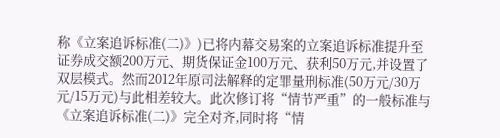称《立案追诉标准(二)》)已将内幕交易案的立案追诉标准提升至证券成交额200万元、期货保证金100万元、获利50万元,并设置了双层模式。然而2012年原司法解释的定罪量刑标准(50万元/30万元/15万元)与此相差较大。此次修订将“情节严重”的一般标准与《立案追诉标准(二)》完全对齐,同时将“情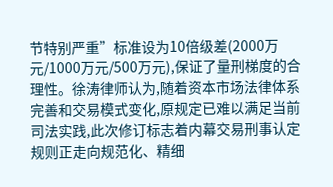节特别严重”标准设为10倍级差(2000万元/1000万元/500万元),保证了量刑梯度的合理性。徐涛律师认为,随着资本市场法律体系完善和交易模式变化,原规定已难以满足当前司法实践,此次修订标志着内幕交易刑事认定规则正走向规范化、精细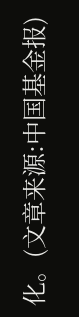化。(文章来源:中国基金报)